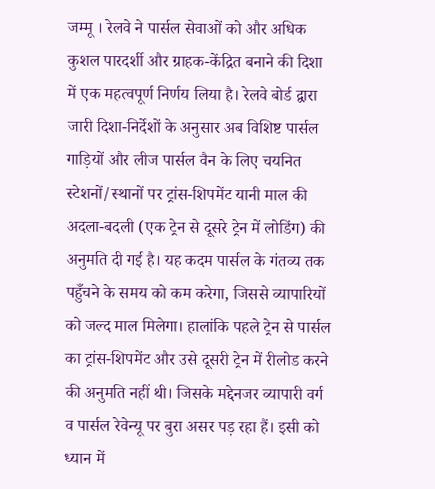जम्मू । रेलवे ने पार्सल सेवाओं को और अधिक कुशल पारदर्शी और ग्राहक-केंद्रित बनाने की दिशा में एक महत्वपूर्ण निर्णय लिया है। रेलवे बोर्ड द्वारा जारी दिशा-निर्देशों के अनुसार अब विशिष्ट पार्सल गाड़ियों और लीज पार्सल वैन के लिए चयनित स्टेशनों/स्थानों पर ट्रांस-शिपमेंट यानी माल की अदला-बदली (एक ट्रेन से दूसरे ट्रेन में लोडिंग) की अनुमति दी गई है। यह कदम पार्सल के गंतव्य तक पहुँचने के समय को कम करेगा, जिससे व्यापारियों को जल्द माल मिलेगा। हालांकि पहले ट्रेन से पार्सल का ट्रांस-शिपमेंट और उसे दूसरी ट्रेन में रीलोड करने की अनुमति नहीं थी। जिसके मद्देनजर व्यापारी वर्ग व पार्सल रेवेन्यू पर बुरा असर पड़ रहा हैं। इसी को ध्यान में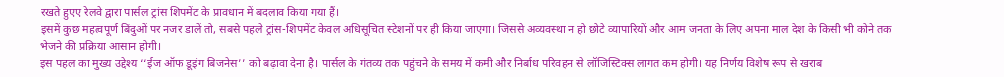रखते हुएए रेलवे द्वारा पार्सल ट्रांस शिपमेंट के प्रावधान में बदलाव किया गया हैं।
इसमें कुछ महत्वपूर्ण बिंदुओं पर नजर डालें तो, सबसे पहले ट्रांस-शिपमेंट केवल अधिसूचित स्टेशनों पर ही किया जाएगा। जिससे अव्यवस्था न हो छोटे व्यापारियों और आम जनता के लिए अपना माल देश के किसी भी कोने तक भेजने की प्रक्रिया आसान होगी।
इस पहल का मुख्य उद्देश्य ‘‘ईज ऑफ डूइंग बिजनेस’’ को बढ़ावा देना है। पार्सल के गंतव्य तक पहुंचने के समय में कमी और निर्बाध परिवहन से लॉजिस्टिक्स लागत कम होगी। यह निर्णय विशेष रूप से खराब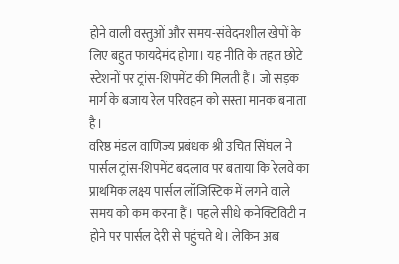होने वाली वस्तुओं और समय-संवेदनशील खेपों के लिए बहुत फायदेमंद होगा। यह नीति के तहत छोटे स्टेशनों पर ट्रांस-शिपमेंट की मिलती हैं। जो सड़क मार्ग के बजाय रेल परिवहन को सस्ता मानक बनाता है।
वरिष्ठ मंडल वाणिज्य प्रबंधक श्री उचित सिंघल ने पार्सल ट्रांस-शिपमेंट बदलाव पर बताया कि रेलवे का प्राथमिक लक्ष्य पार्सल लॉजिस्टिक में लगने वाले समय को कम करना हैं। पहले सीधे कनेक्टिविटी न होने पर पार्सल देरी से पहुंचते थे। लेकिन अब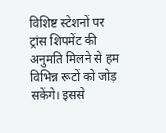विशिष्ट स्टेशनों पर ट्रांस शिपमेंट की अनुमति मिलने से हम विभिन्न रूटों को जोड़ सकेंगे। इससे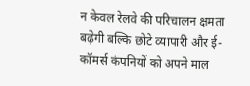न केवल रेलवे की परिचालन क्षमता बढ़ेगी बल्कि छोटे व्यापारी और ई-कॉमर्स कंपनियों को अपने माल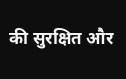की सुरक्षित और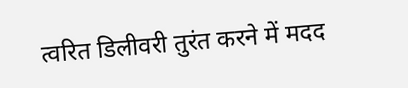त्वरित डिलीवरी तुरंत करने में मदद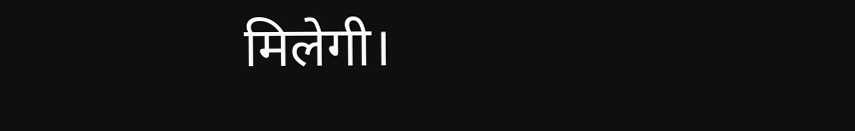मिलेगी।